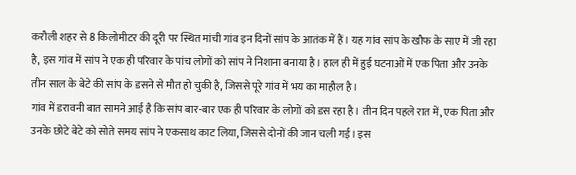करौली शहर से 8 किलोमीटर की दूरी पर स्थित मांची गांव इन दिनों सांप के आतंक में हैं। यह गांव सांप के खौफ के साए में जी रहा है, इस गांव में सांप ने एक ही परिवार के पांच लोगों को सांप ने निशाना बनाया है। हाल ही में हुई घटनाओं में एक पिता और उनके तीन साल के बेटे की सांप के डसने से मौत हो चुकी है, जिससे पूरे गांव में भय का माहौल है।
गांव में डरावनी बात सामने आई है कि सांप बार-बार एक ही परिवार के लोगों को डस रहा है। तीन दिन पहले रात में, एक पिता और उनके छोटे बेटे को सोते समय सांप ने एकसाथ काट लिया, जिससे दोनों की जान चली गई। इस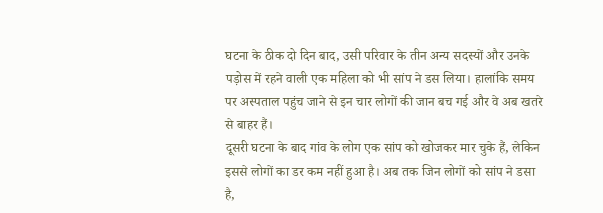घटना के ठीक दो दिन बाद, उसी परिवार के तीन अन्य सदस्यों और उनके पड़ोस में रहने वाली एक महिला को भी सांप ने डस लिया। हालांकि समय पर अस्पताल पहुंच जाने से इन चार लोगों की जान बच गई और वे अब खतरे से बाहर हैं।
दूसरी घटना के बाद गांव के लोग एक सांप को खोजकर मार चुके हैं, लेकिन इससे लोगों का डर कम नहीं हुआ है। अब तक जिन लोगों को सांप ने डसा है,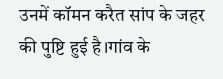उनमें कॉमन करैत सांप के जहर की पुष्टि हुई है।गांव के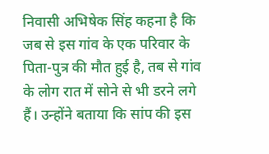निवासी अभिषेक सिंह कहना है कि जब से इस गांव के एक परिवार के पिता-पुत्र की मौत हुई है, तब से गांव के लोग रात में सोने से भी डरने लगे हैं। उन्होंने बताया कि सांप की इस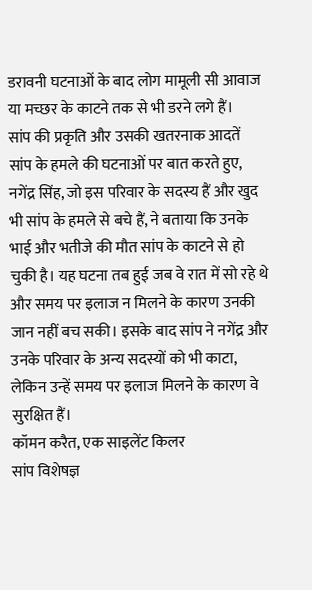डरावनी घटनाओं के बाद लोग मामूली सी आवाज या मच्छर के काटने तक से भी डरने लगे हैं।
सांप की प्रकृति और उसकी खतरनाक आदतें
सांप के हमले की घटनाओं पर बात करते हुए, नगेंद्र सिंह, जो इस परिवार के सदस्य हैं और खुद भी सांप के हमले से बचे हैं, ने बताया कि उनके भाई और भतीजे की मौत सांप के काटने से हो चुकी है। यह घटना तब हुई जब वे रात में सो रहे थे और समय पर इलाज न मिलने के कारण उनकी जान नहीं बच सकी। इसके बाद सांप ने नगेंद्र और उनके परिवार के अन्य सदस्यों को भी काटा, लेकिन उन्हें समय पर इलाज मिलने के कारण वे सुरक्षित हैं।
कॉमन करैत, एक साइलेंट किलर
सांप विशेषज्ञ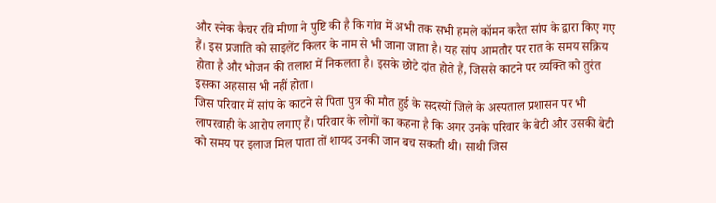और स्नेक कैचर रवि मीणा ने पुष्टि की है कि गांव में अभी तक सभी हमले कॉमन करैत सांप के द्वारा किए गए हैं। इस प्रजाति को साइलेंट किलर के नाम से भी जाना जाता है। यह सांप आमतौर पर रात के समय सक्रिय होता है और भोजन की तलाश में निकलता है। इसके छोटे दांत होते हैं, जिससे काटने पर व्यक्ति को तुरंत इसका अहसास भी नहीं होता।
जिस परिवार में सांप के काटने से पिता पुत्र की मौत हुई के सदस्यों जिले के अस्पताल प्रशासन पर भी लापरवाही के आरोप लगाए हैं। परिवार के लोगों का कहना है कि अगर उनके परिवार के बेटी और उसकी बेटी को समय पर इलाज मिल पाता तों शायद उनकी जान बच सकती थी। साथी जिस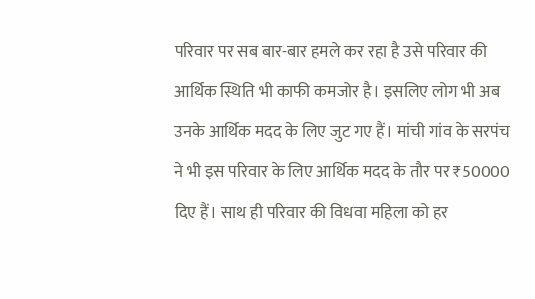परिवार पर सब बार-बार हमले कर रहा है उसे परिवार की आर्थिक स्थिति भी काफी कमजोर है। इसलिए लोग भी अब उनके आर्थिक मदद के लिए जुट गए हैं। मांची गांव के सरपंच ने भी इस परिवार के लिए आर्थिक मदद के तौर पर ₹50000 दिए हैं। साथ ही परिवार की विधवा महिला को हर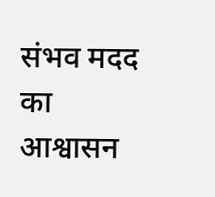संभव मदद का आश्वासन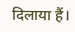दिलाया हैं।